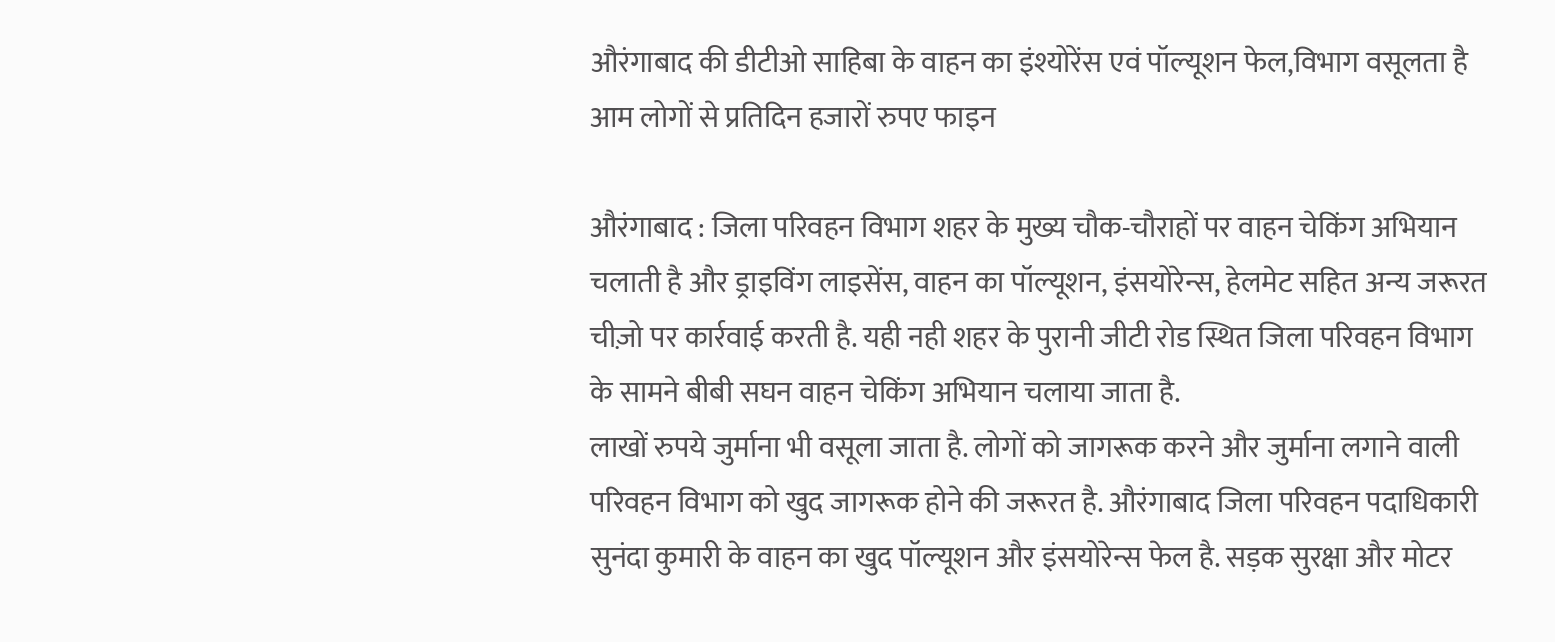औरंगाबाद की डीटीओ साहिबा के वाहन का इंश्योरेंस एवं पॉल्यूशन फेल,विभाग वसूलता है आम लोगों से प्रतिदिन हजारों रुपए फाइन

औरंगाबाद : जिला परिवहन विभाग शहर के मुख्य चौक-चौराहों पर वाहन चेकिंग अभियान चलाती है और ड्राइविंग लाइसेंस, वाहन का पॉल्यूशन, इंसयोरेन्स, हेलमेट सहित अन्य जरूरत चीज़ो पर कार्रवाई करती है. यही नही शहर के पुरानी जीटी रोड स्थित जिला परिवहन विभाग के सामने बीबी सघन वाहन चेकिंग अभियान चलाया जाता है.
लाखों रुपये जुर्माना भी वसूला जाता है. लोगों को जागरूक करने और जुर्माना लगाने वाली परिवहन विभाग को खुद जागरूक होने की जरूरत है. औरंगाबाद जिला परिवहन पदाधिकारी सुनंदा कुमारी के वाहन का खुद पॉल्यूशन और इंसयोरेन्स फेल है. सड़क सुरक्षा और मोटर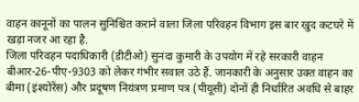वाहन कानूनों का पालन सुनिश्चित कराने वाला जिला परिवहन विभाग इस बार खुद कटघरे में खड़ा नजर आ रहा है.
जिला परिवहन पदाधिकारी (डीटीओ) सुनंदा कुमारी के उपयोग में रहे सरकारी वाहन बीआर-26-पीए-9303 को लेकर गंभीर सवाल उठे हैं. जानकारी के अनुसार उक्त वाहन का बीमा (इंश्योरेंस) और प्रदूषण नियंत्रण प्रमाण पत्र (पीयूसी) दोनों ही निर्धारित अवधि से बाहर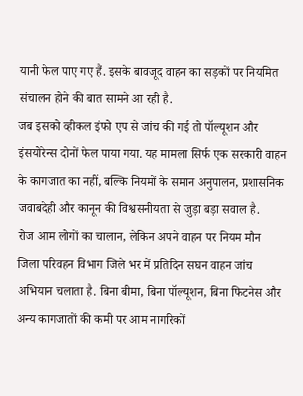यानी फेल पाए गए हैं. इसके बावजूद वाहन का सड़कों पर नियमित संचालन होने की बात सामने आ रही है.
जब इसको व्हीकल इंफो एप से जांच की गई तो पॉल्यूशन और इंसयोरेन्स दोनों फेल पाया गया. यह मामला सिर्फ एक सरकारी वाहन के कागजात का नहीं, बल्कि नियमों के समान अनुपालन, प्रशासनिक जवाबदेही और कानून की विश्वसनीयता से जुड़ा बड़ा सवाल है.
रोज आम लोगों का चालान, लेकिन अपने वाहन पर नियम मौन
जिला परिवहन विभाग जिले भर में प्रतिदिन सघन वाहन जांच अभियान चलाता है. बिना बीमा, बिना पॉल्यूशन, बिना फिटनेस और अन्य कागजातों की कमी पर आम नागरिकों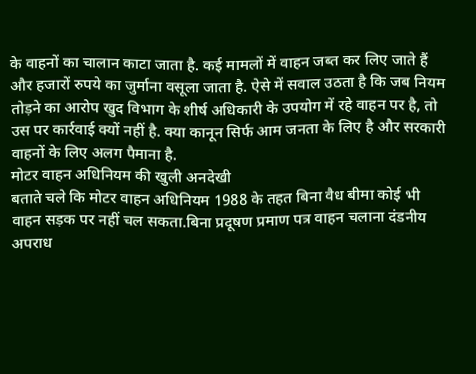के वाहनों का चालान काटा जाता है. कई मामलों में वाहन जब्त कर लिए जाते हैं और हजारों रुपये का जुर्माना वसूला जाता है. ऐसे में सवाल उठता है कि जब नियम तोड़ने का आरोप खुद विभाग के शीर्ष अधिकारी के उपयोग में रहे वाहन पर है, तो उस पर कार्रवाई क्यों नहीं है. क्या कानून सिर्फ आम जनता के लिए है और सरकारी वाहनों के लिए अलग पैमाना है.
मोटर वाहन अधिनियम की खुली अनदेखी
बताते चले कि मोटर वाहन अधिनियम 1988 के तहत बिना वैध बीमा कोई भी वाहन सड़क पर नहीं चल सकता.बिना प्रदूषण प्रमाण पत्र वाहन चलाना दंडनीय अपराध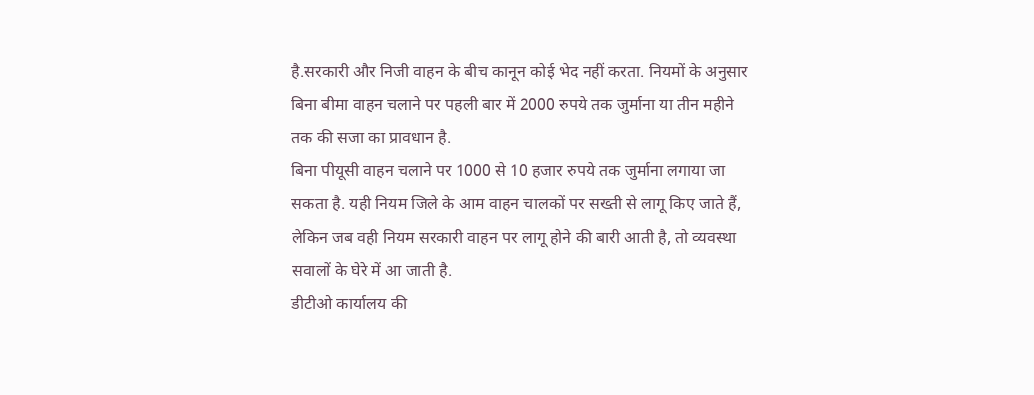है.सरकारी और निजी वाहन के बीच कानून कोई भेद नहीं करता. नियमों के अनुसार बिना बीमा वाहन चलाने पर पहली बार में 2000 रुपये तक जुर्माना या तीन महीने तक की सजा का प्रावधान है.
बिना पीयूसी वाहन चलाने पर 1000 से 10 हजार रुपये तक जुर्माना लगाया जा सकता है. यही नियम जिले के आम वाहन चालकों पर सख्ती से लागू किए जाते हैं, लेकिन जब वही नियम सरकारी वाहन पर लागू होने की बारी आती है, तो व्यवस्था सवालों के घेरे में आ जाती है.
डीटीओ कार्यालय की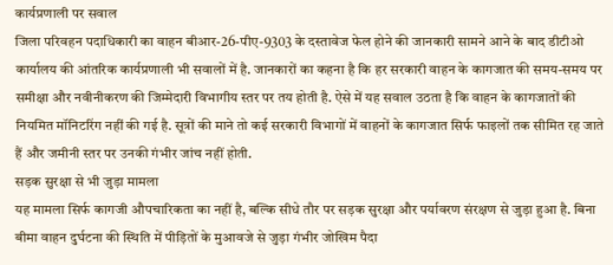कार्यप्रणाली पर सवाल
जिला परिवहन पदाधिकारी का वाहन बीआर-26-पीए-9303 के दस्तावेज फेल होने की जानकारी सामने आने के बाद डीटीओ कार्यालय की आंतरिक कार्यप्रणाली भी सवालों में है. जानकारों का कहना है कि हर सरकारी वाहन के कागजात की समय-समय पर समीक्षा और नवीनीकरण की जिम्मेदारी विभागीय स्तर पर तय होती है. ऐसे में यह सवाल उठता है कि वाहन के कागजातों की नियमित मॉनिटरिंग नहीं की गई है. सूत्रों की माने तो कई सरकारी विभागों में वाहनों के कागजात सिर्फ फाइलों तक सीमित रह जाते हैं और जमीनी स्तर पर उनकी गंभीर जांच नहीं होती.
सड़क सुरक्षा से भी जुड़ा मामला
यह मामला सिर्फ कागजी औपचारिकता का नहीं है, बल्कि सीधे तौर पर सड़क सुरक्षा और पर्यावरण संरक्षण से जुड़ा हुआ है. बिना बीमा वाहन दुर्घटना की स्थिति में पीड़ितों के मुआवजे से जुड़ा गंभीर जोखिम पैदा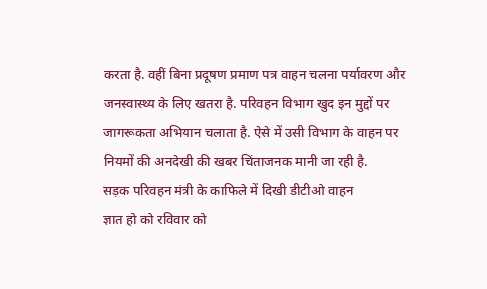करता है. वहीं बिना प्रदूषण प्रमाण पत्र वाहन चलना पर्यावरण और जनस्वास्थ्य के लिए खतरा है. परिवहन विभाग खुद इन मुद्दों पर जागरूकता अभियान चलाता है. ऐसे में उसी विभाग के वाहन पर नियमों की अनदेखी की खबर चिंताजनक मानी जा रही है.
सड़क परिवहन मंत्री के काफिले में दिखी डीटीओ वाहन
ज्ञात हो को रविवार को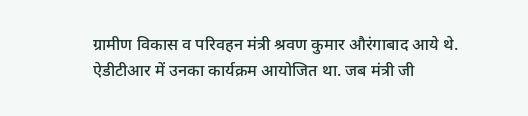ग्रामीण विकास व परिवहन मंत्री श्रवण कुमार औरंगाबाद आये थे. ऐडीटीआर में उनका कार्यक्रम आयोजित था. जब मंत्री जी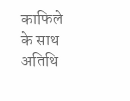काफिले के साथ अतिथि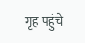गृह पहुंचे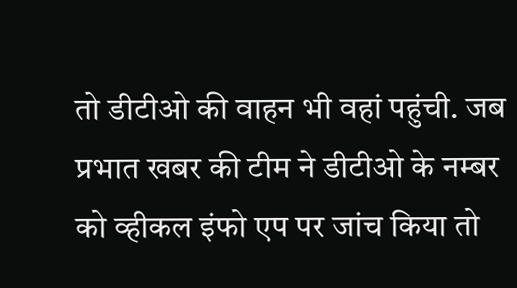तो डीटीओ की वाहन भी वहां पहुंची. जब प्रभात खबर की टीम ने डीटीओ के नम्बर को व्हीकल इंफो एप पर जांच किया तो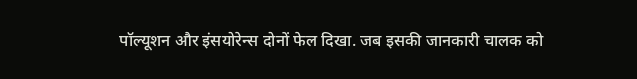पॉल्यूशन और इंसयोरेन्स दोनों फेल दिखा. जब इसकी जानकारी चालक को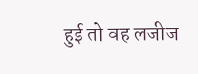हुई तो वह लजीज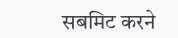सबमिट करने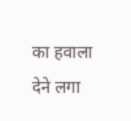का हवाला देने लगा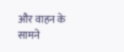और वाहन के सामने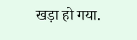खड़ा हो गया.